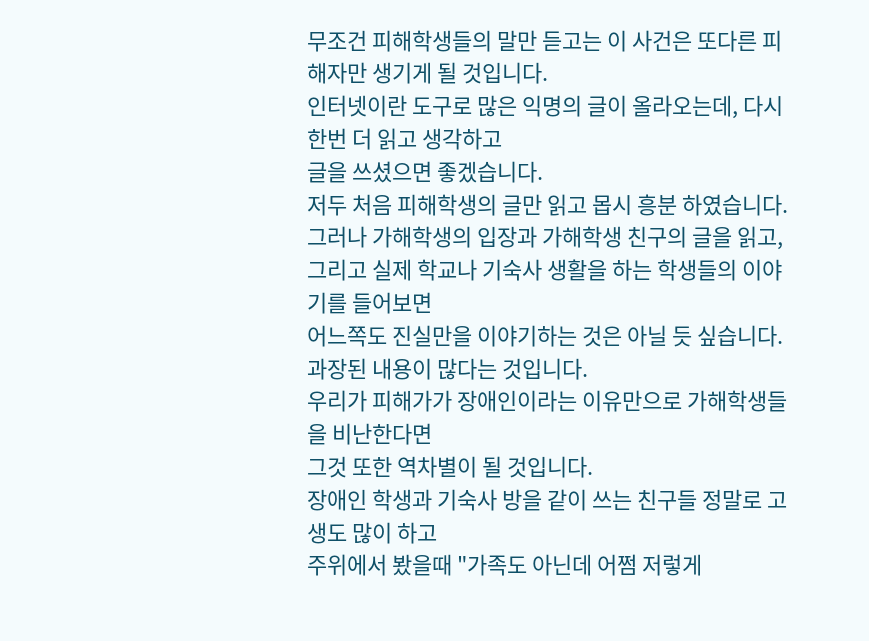무조건 피해학생들의 말만 듣고는 이 사건은 또다른 피해자만 생기게 될 것입니다.
인터넷이란 도구로 많은 익명의 글이 올라오는데, 다시 한번 더 읽고 생각하고
글을 쓰셨으면 좋겠습니다.
저두 처음 피해학생의 글만 읽고 몹시 흥분 하였습니다.
그러나 가해학생의 입장과 가해학생 친구의 글을 읽고,
그리고 실제 학교나 기숙사 생활을 하는 학생들의 이야기를 들어보면
어느쪽도 진실만을 이야기하는 것은 아닐 듯 싶습니다.
과장된 내용이 많다는 것입니다.
우리가 피해가가 장애인이라는 이유만으로 가해학생들을 비난한다면
그것 또한 역차별이 될 것입니다.
장애인 학생과 기숙사 방을 같이 쓰는 친구들 정말로 고생도 많이 하고
주위에서 봤을때 "가족도 아닌데 어쩜 저렇게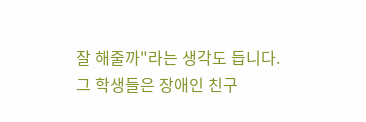잘 해줄까"라는 생각도 듭니다.
그 학생들은 장애인 친구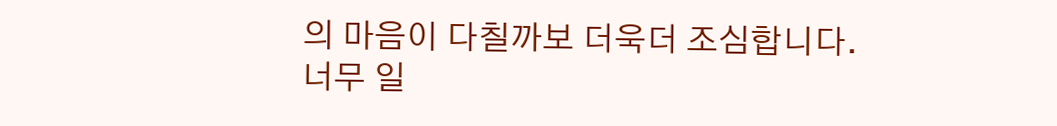의 마음이 다칠까보 더욱더 조심합니다.
너무 일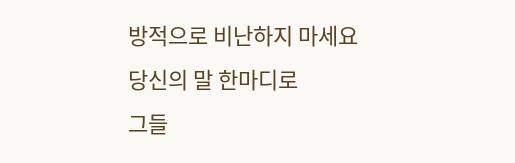방적으로 비난하지 마세요
당신의 말 한마디로
그들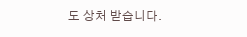도 상처 받습니다.